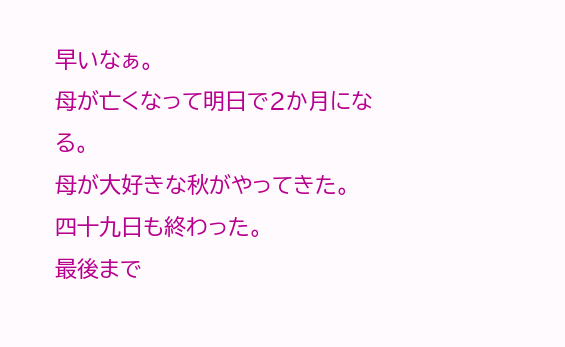早いなぁ。
母が亡くなって明日で2か月になる。
母が大好きな秋がやってきた。
四十九日も終わった。
最後まで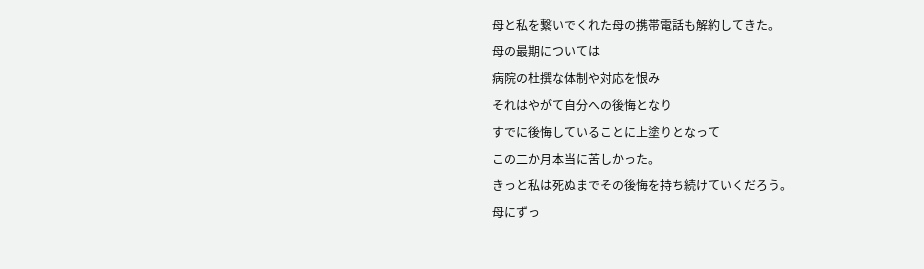母と私を繋いでくれた母の携帯電話も解約してきた。
母の最期については
病院の杜撰な体制や対応を恨み
それはやがて自分への後悔となり
すでに後悔していることに上塗りとなって
この二か月本当に苦しかった。
きっと私は死ぬまでその後悔を持ち続けていくだろう。
母にずっ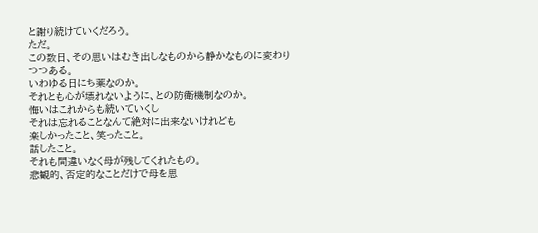と謝り続けていくだろう。
ただ。
この数日、その思いはむき出しなものから静かなものに変わりつつある。
いわゆる日にち薬なのか。
それとも心が壊れないように、との防衛機制なのか。
悔いはこれからも続いていくし
それは忘れることなんて絶対に出来ないけれども
楽しかったこと、笑ったこと。
話したこと。
それも間違いなく母が残してくれたもの。
悲観的、否定的なことだけで母を思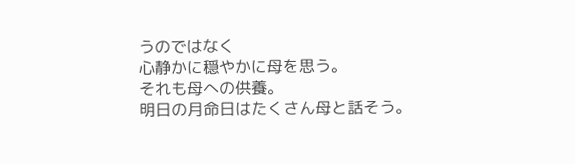うのではなく
心静かに穏やかに母を思う。
それも母への供養。
明日の月命日はたくさん母と話そう。